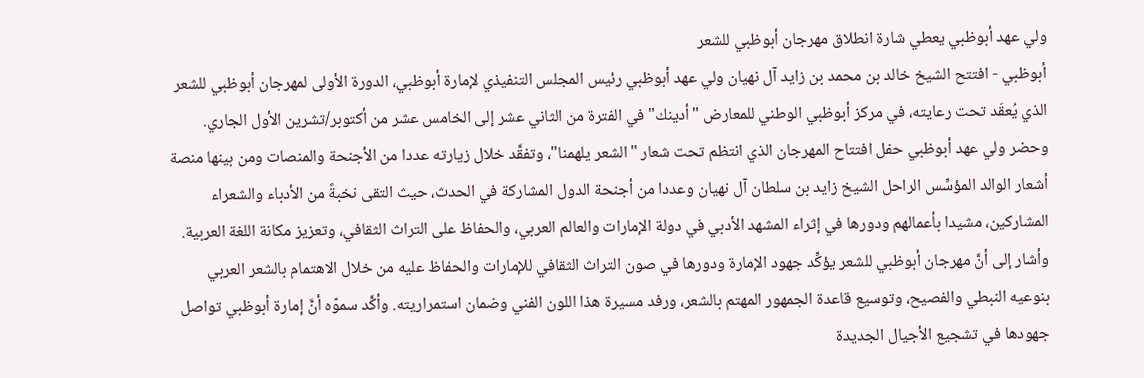ولي عهد أبوظبي يعطي شارة انطلاق مهرجان أبوظبي للشعر
أبوظبي - افتتح الشيخ خالد بن محمد بن زايد آل نهيان ولي عهد أبوظبي رئيس المجلس التنفيذي لإمارة أبوظبي، الدورة الأولى لمهرجان أبوظبي للشعر الذي يُعقَد تحت رعايته، في مركز أبوظبي الوطني للمعارض "أدينك" في الفترة من الثاني عشر إلى الخامس عشر من أكتوبر/تشرين الأول الجاري.
وحضر ولي عهد أبوظبي حفل افتتاح المهرجان الذي انتظم تحت شعار "الشعر يلهمنا"، وتفقَّد خلال زيارته عددا من الأجنحة والمنصات ومن بينها منصة أشعار الوالد المؤسِّس الراحل الشيخ زايد بن سلطان آل نهيان وعددا من أجنحة الدول المشاركة في الحدث، حيث التقى نخبةً من الأدباء والشعراء المشاركين، مشيدا بأعمالهم ودورها في إثراء المشهد الأدبي في دولة الإمارات والعالم العربي، والحفاظ على التراث الثقافي، وتعزيز مكانة اللغة العربية.
وأشار إلى أنَّ مهرجان أبوظبي للشعر يؤكِّد جهود الإمارة ودورها في صون التراث الثقافي للإمارات والحفاظ عليه من خلال الاهتمام بالشعر العربي بنوعيه النبطي والفصيح، وتوسيع قاعدة الجمهور المهتم بالشعر، ورفد مسيرة هذا اللون الفني وضمان استمراريته. وأكَّد سموّه أنَّ إمارة أبوظبي تواصل جهودها في تشجيع الأجيال الجديدة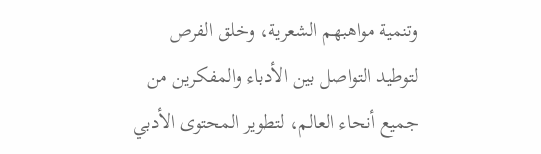وتنمية مواهبهم الشعرية، وخلق الفرص لتوطيد التواصل بين الأدباء والمفكرين من جميع أنحاء العالم، لتطوير المحتوى الأدبي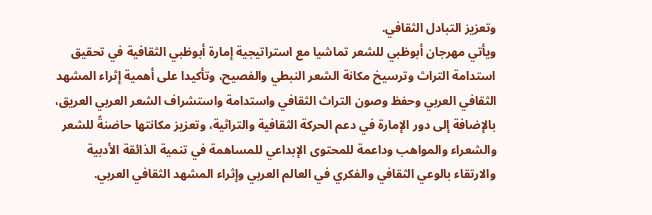وتعزيز التبادل الثقافي.
ويأتي مهرجان أبوظبي للشعر تماشيا مع استراتيجية إمارة أبوظبي الثقافية في تحقيق استدامة التراث وترسيخ مكانة الشعر النبطي والفصيح، وتأكيدا على أهمية إثراء المشهد الثقافي العربي وحفظ وصون التراث الثقافي واستدامة واستشراف الشعر العربي العريق، بالإضافة إلى دور الإمارة في دعم الحركة الثقافية والتراثية، وتعزيز مكانتها حاضنةً للشعر والشعراء والمواهب وداعمة للمحتوى الإبداعي للمساهمة في تنمية الذائقة الأدبية والارتقاء بالوعي الثقافي والفكري في العالم العربي وإثراء المشهد الثقافي العربي.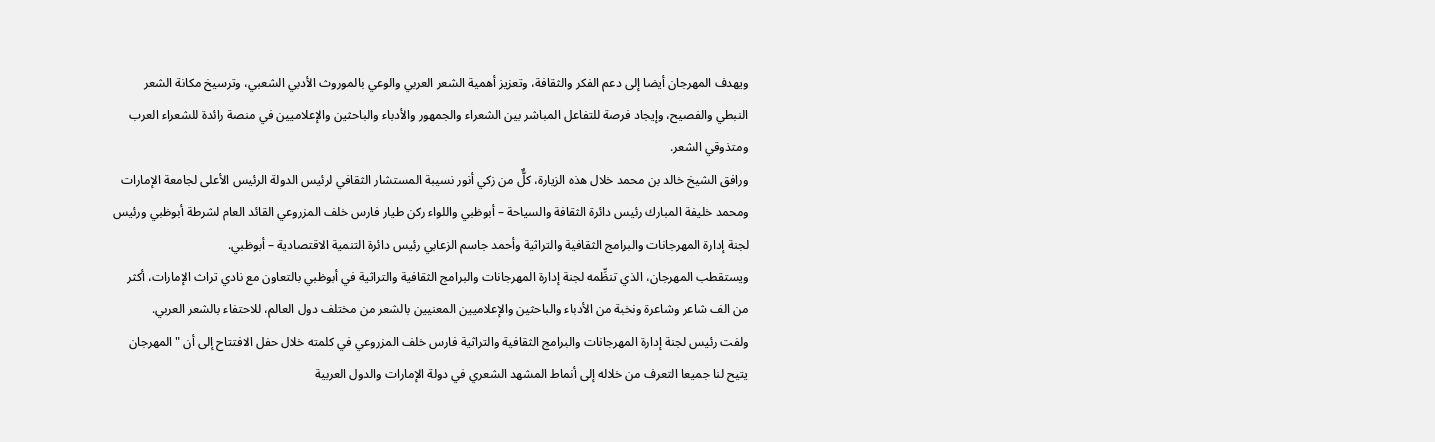ويهدف المهرجان أيضا إلى دعم الفكر والثقافة، وتعزيز أهمية الشعر العربي والوعي بالموروث الأدبي الشعبي، وترسيخ مكانة الشعر النبطي والفصيح، وإيجاد فرصة للتفاعل المباشر بين الشعراء والجمهور والأدباء والباحثين والإعلاميين في منصة رائدة للشعراء العرب ومتذوقي الشعر.
ورافق الشيخ خالد بن محمد خلال هذه الزيارة، كلٌّ من زكي أنور نسيبة المستشار الثقافي لرئيس الدولة الرئيس الأعلى لجامعة الإمارات ومحمد خليفة المبارك رئيس دائرة الثقافة والسياحة – أبوظبي واللواء ركن طيار فارس خلف المزروعي القائد العام لشرطة أبوظبي ورئيس لجنة إدارة المهرجانات والبرامج الثقافية والتراثية وأحمد جاسم الزعابي رئيس دائرة التنمية الاقتصادية – أبوظبي.
ويستقطب المهرجان، الذي تنظِّمه لجنة إدارة المهرجانات والبرامج الثقافية والتراثية في أبوظبي بالتعاون مع نادي تراث الإمارات، أكثر من الف شاعر وشاعرة ونخبة من الأدباء والباحثين والإعلاميين المعنيين بالشعر من مختلف دول العالم، للاحتفاء بالشعر العربي.
ولفت رئيس لجنة إدارة المهرجانات والبرامج الثقافية والتراثية فارس خلف المزروعي في كلمته خلال حفل الافتتاح إلى أن "المهرجان يتيح لنا جميعا التعرف من خلاله إلى أنماط المشهد الشعري في دولة الإمارات والدول العربية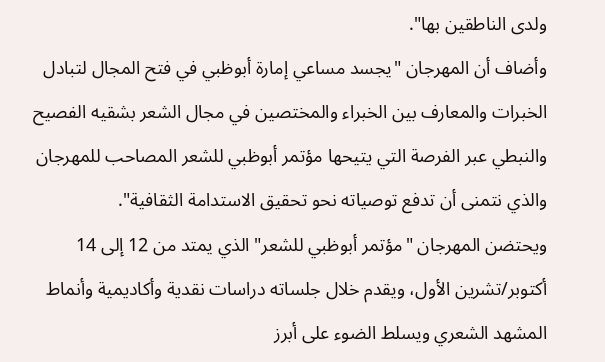ولدى الناطقين بها".
وأضاف أن المهرجان "يجسد مساعي إمارة أبوظبي في فتح المجال لتبادل الخبرات والمعارف بين الخبراء والمختصين في مجال الشعر بشقيه الفصيح والنبطي عبر الفرصة التي يتيحها مؤتمر أبوظبي للشعر المصاحب للمهرجان والذي نتمنى أن تدفع توصياته نحو تحقيق الاستدامة الثقافية".
ويحتضن المهرجان "مؤتمر أبوظبي للشعر" الذي يمتد من 12 إلى 14 أكتوبر/تشرين الأول، ويقدم خلال جلساته دراسات نقدية وأكاديمية وأنماط المشهد الشعري ويسلط الضوء على أبرز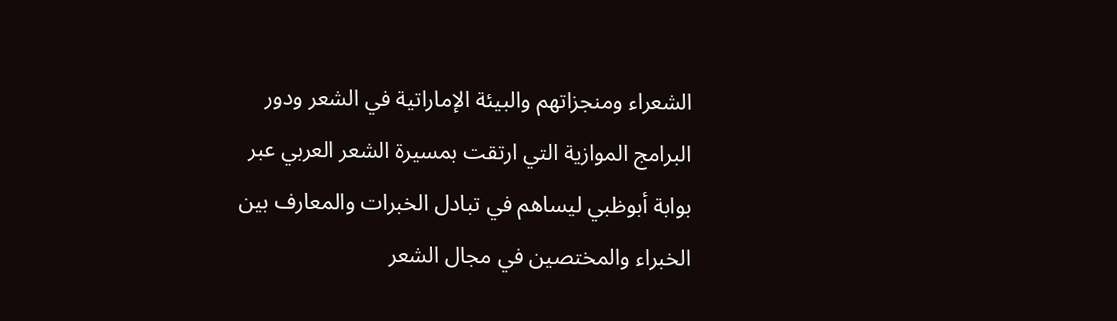الشعراء ومنجزاتهم والبيئة الإماراتية في الشعر ودور البرامج الموازية التي ارتقت بمسيرة الشعر العربي عبر بوابة أبوظبي ليساهم في تبادل الخبرات والمعارف بين الخبراء والمختصين في مجال الشعر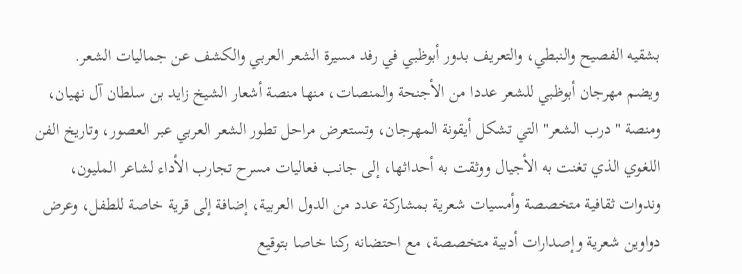بشقيه الفصيح والنبطي، والتعريف بدور أبوظبي في رفد مسيرة الشعر العربي والكشف عن جماليات الشعر.
ويضم مهرجان أبوظبي للشعر عددا من الأجنحة والمنصات، منها منصة أشعار الشيخ زايد بن سلطان آل نهيان، ومنصة "درب الشعر" التي تشكل أيقونة المهرجان، وتستعرض مراحل تطور الشعر العربي عبر العصور، وتاريخ الفن اللغوي الذي تغنت به الأجيال ووثقت به أحداثها، إلى جانب فعاليات مسرح تجارب الأداء لشاعر المليون، وندوات ثقافية متخصصة وأمسيات شعرية بمشاركة عدد من الدول العربية، إضافة إلى قرية خاصة للطفل، وعرض دواوين شعرية وإصدارات أدبية متخصصة، مع احتضانه ركنا خاصا بتوقيع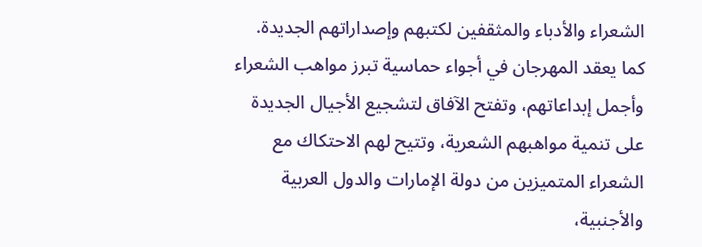الشعراء والأدباء والمثقفين لكتبهم وإصداراتهم الجديدة.
كما يعقد المهرجان في أجواء حماسية تبرز مواهب الشعراء وأجمل إبداعاتهم، وتفتح الآفاق لتشجيع الأجيال الجديدة على تنمية مواهبهم الشعرية، وتتيح لهم الاحتكاك مع الشعراء المتميزين من دولة الإمارات والدول العربية والأجنبية،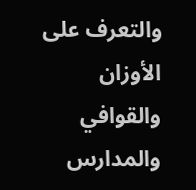والتعرف على الأوزان والقوافي والمدارس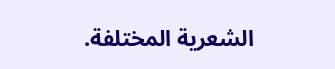الشعرية المختلفة.